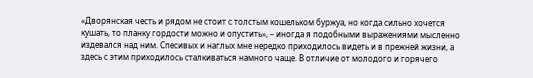«Дворянская честь и рядом не стоит с толстым кошельком буржуа, но когда сильно хочется кушать, то планку гордости можно и опустить», – иногда я подобными выражениями мысленно издевался над ним. Спесивых и наглых мне нередко приходилось видеть и в прежней жизни, а здесь с этим приходилось сталкиваться намного чаще. В отличие от молодого и горячего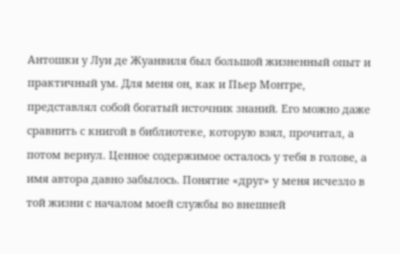Антошки у Луи де Жуанвиля был большой жизненный опыт и практичный ум. Для меня он, как и Пьер Монтре, представлял собой богатый источник знаний. Его можно даже сравнить с книгой в библиотеке, которую взял, прочитал, а потом вернул. Ценное содержимое осталось у тебя в голове, а имя автора давно забылось. Понятие «друг» у меня исчезло в той жизни с началом моей службы во внешней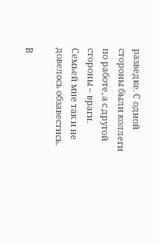разведке. С одной стороны были коллеги по работе, а с другой стороны – враги. Семьей мне так и не довелось обзавестись.

В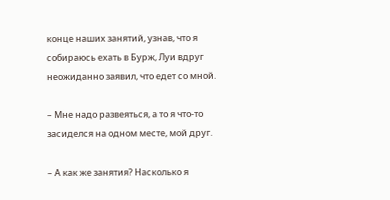конце наших занятий, узнав, что я собираюсь ехать в Бурж, Луи вдруг неожиданно заявил, что едет со мной.

– Мне надо развеяться, а то я что-то засиделся на одном месте, мой друг.

– А как же занятия? Насколько я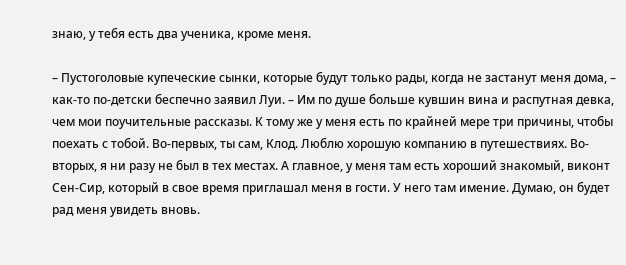знаю, у тебя есть два ученика, кроме меня.

– Пустоголовые купеческие сынки, которые будут только рады, когда не застанут меня дома, – как-то по-детски беспечно заявил Луи. – Им по душе больше кувшин вина и распутная девка, чем мои поучительные рассказы. К тому же у меня есть по крайней мере три причины, чтобы поехать с тобой. Во-первых, ты сам, Клод. Люблю хорошую компанию в путешествиях. Во-вторых, я ни разу не был в тех местах. А главное, у меня там есть хороший знакомый, виконт Сен-Сир, который в свое время приглашал меня в гости. У него там имение. Думаю, он будет рад меня увидеть вновь.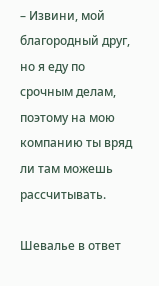– Извини, мой благородный друг, но я еду по срочным делам, поэтому на мою компанию ты вряд ли там можешь рассчитывать.

Шевалье в ответ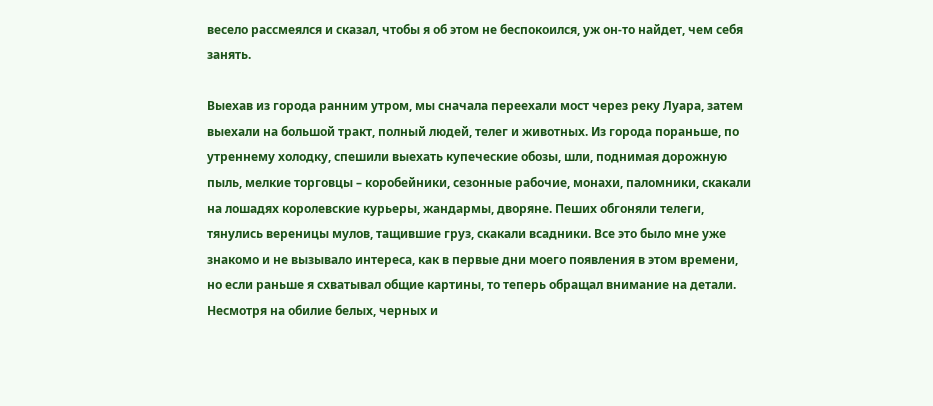весело рассмеялся и сказал, чтобы я об этом не беспокоился, уж он-то найдет, чем себя занять.

Выехав из города ранним утром, мы сначала переехали мост через реку Луара, затем выехали на большой тракт, полный людей, телег и животных. Из города пораньше, по утреннему холодку, спешили выехать купеческие обозы, шли, поднимая дорожную пыль, мелкие торговцы – коробейники, сезонные рабочие, монахи, паломники, скакали на лошадях королевские курьеры, жандармы, дворяне. Пеших обгоняли телеги, тянулись вереницы мулов, тащившие груз, скакали всадники. Все это было мне уже знакомо и не вызывало интереса, как в первые дни моего появления в этом времени, но если раньше я схватывал общие картины, то теперь обращал внимание на детали. Несмотря на обилие белых, черных и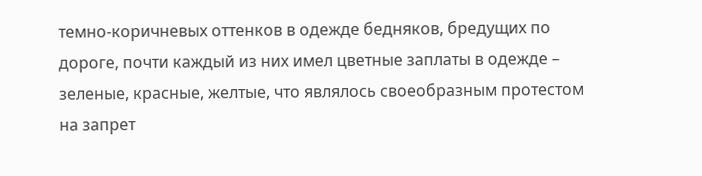темно-коричневых оттенков в одежде бедняков, бредущих по дороге, почти каждый из них имел цветные заплаты в одежде – зеленые, красные, желтые, что являлось своеобразным протестом на запрет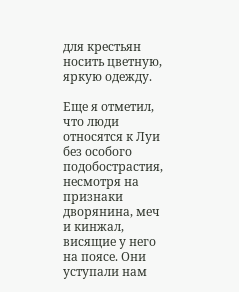для крестьян носить цветную, яркую одежду.

Еще я отметил, что люди относятся к Луи без особого подобострастия, несмотря на признаки дворянина, меч и кинжал, висящие у него на поясе. Они уступали нам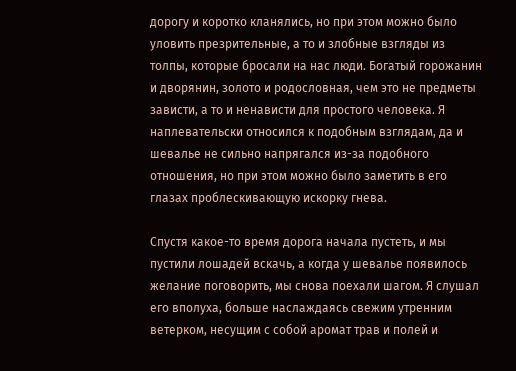дорогу и коротко кланялись, но при этом можно было уловить презрительные, а то и злобные взгляды из толпы, которые бросали на нас люди. Богатый горожанин и дворянин, золото и родословная, чем это не предметы зависти, а то и ненависти для простого человека. Я наплевательски относился к подобным взглядам, да и шевалье не сильно напрягался из-за подобного отношения, но при этом можно было заметить в его глазах проблескивающую искорку гнева.

Спустя какое-то время дорога начала пустеть, и мы пустили лошадей вскачь, а когда у шевалье появилось желание поговорить, мы снова поехали шагом. Я слушал его вполуха, больше наслаждаясь свежим утренним ветерком, несущим с собой аромат трав и полей и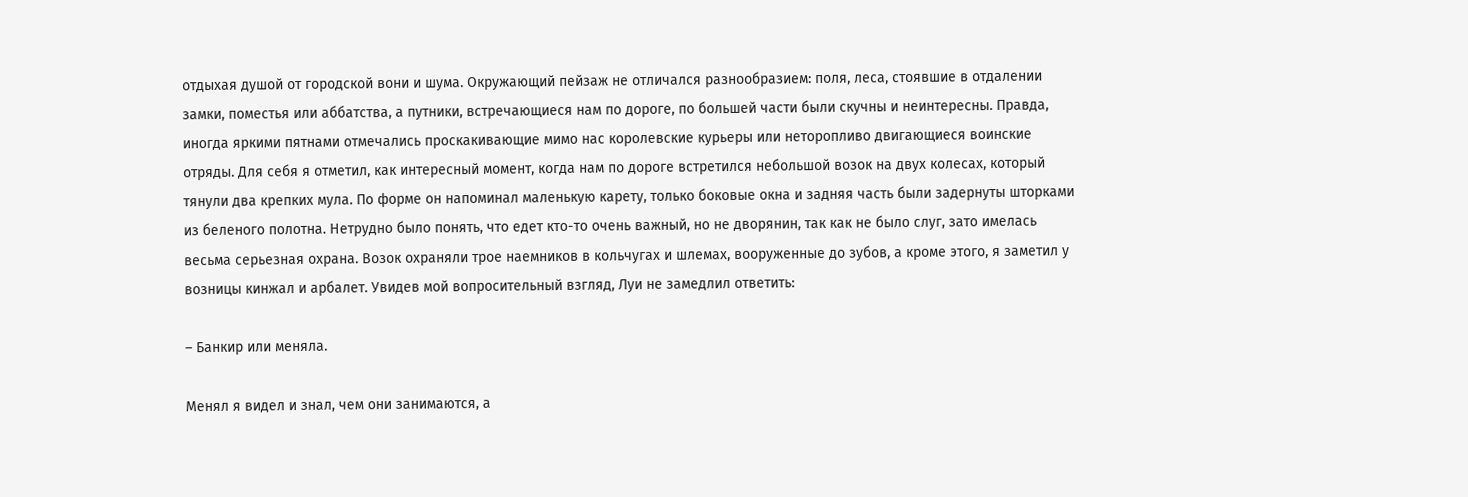отдыхая душой от городской вони и шума. Окружающий пейзаж не отличался разнообразием: поля, леса, стоявшие в отдалении замки, поместья или аббатства, а путники, встречающиеся нам по дороге, по большей части были скучны и неинтересны. Правда, иногда яркими пятнами отмечались проскакивающие мимо нас королевские курьеры или неторопливо двигающиеся воинские отряды. Для себя я отметил, как интересный момент, когда нам по дороге встретился небольшой возок на двух колесах, который тянули два крепких мула. По форме он напоминал маленькую карету, только боковые окна и задняя часть были задернуты шторками из беленого полотна. Нетрудно было понять, что едет кто-то очень важный, но не дворянин, так как не было слуг, зато имелась весьма серьезная охрана. Возок охраняли трое наемников в кольчугах и шлемах, вооруженные до зубов, а кроме этого, я заметил у возницы кинжал и арбалет. Увидев мой вопросительный взгляд, Луи не замедлил ответить:

– Банкир или меняла.

Менял я видел и знал, чем они занимаются, а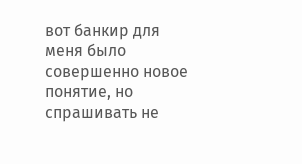вот банкир для меня было совершенно новое понятие, но спрашивать не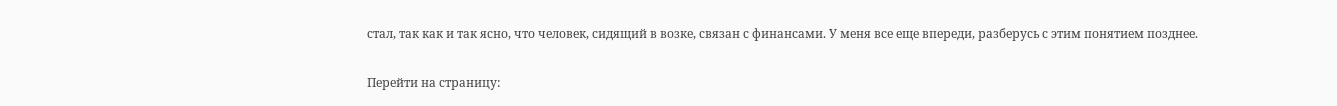стал, так как и так ясно, что человек, сидящий в возке, связан с финансами. У меня все еще впереди, разберусь с этим понятием позднее.

Перейти на страницу: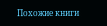Похожие книги